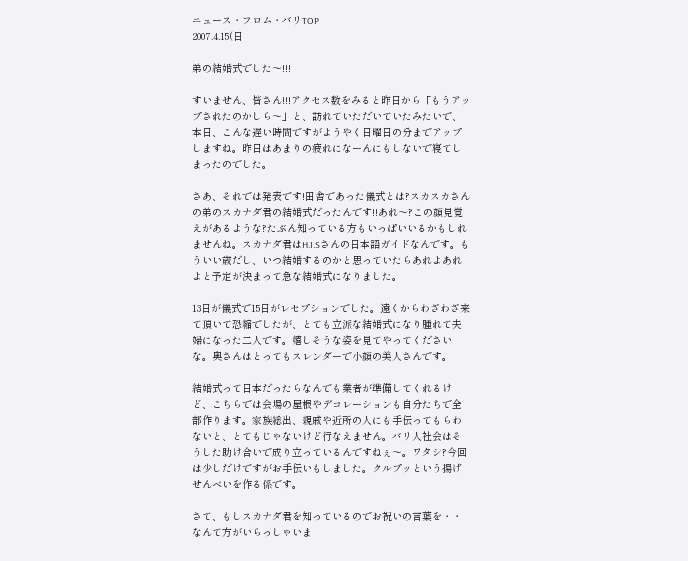ニュース・フロム・バリTOP
2007.4.15(日

弟の結婚式でした〜!!!

すいません、皆さん!!!アクセス数をみると昨日から「もうアップされたのかしら〜」と、訪れていただいていたみたいで、本日、こんな遅い時間ですがようやく日曜日の分までアップしますね。昨日はあまりの疲れになーんにもしないで寝てしまったのでした。

さあ、それでは発表です!田舎であった儀式とは?スカスカさんの弟のスカナダ君の結婚式だったんです!!あれ〜?この顔見覚えがあるような?たぶん知っている方もいっぱいいるかもしれませんね。スカナダ君はH.I.Sさんの日本語ガイドなんです。もういい歳だし、いつ結婚するのかと思っていたらあれよあれよと予定が決まって急な結婚式になりました。

13日が儀式で15日がレセプションでした。遠くからわざわざ来て頂いて恐縮でしたが、とても立派な結婚式になり腫れて夫婦になった二人です。嬉しそうな姿を見てやってくださいな。奥さんはとってもスレンダーで小顔の美人さんです。

結婚式って日本だったらなんでも業者が準備してくれるけど、こちらでは会場の屋根やデコレーションも自分たちで全部作ります。家族総出、親戚や近所の人にも手伝ってもらわないと、とてもじゃないけど行なえません。バリ人社会はそうした助け合いで成り立っているんですねぇ〜。ワタシ?今回は少しだけですがお手伝いもしました。クルプッという揚げせんべいを作る係です。

さて、もしスカナダ君を知っているのでお祝いの言葉を・・なんて方がいらっしゃいま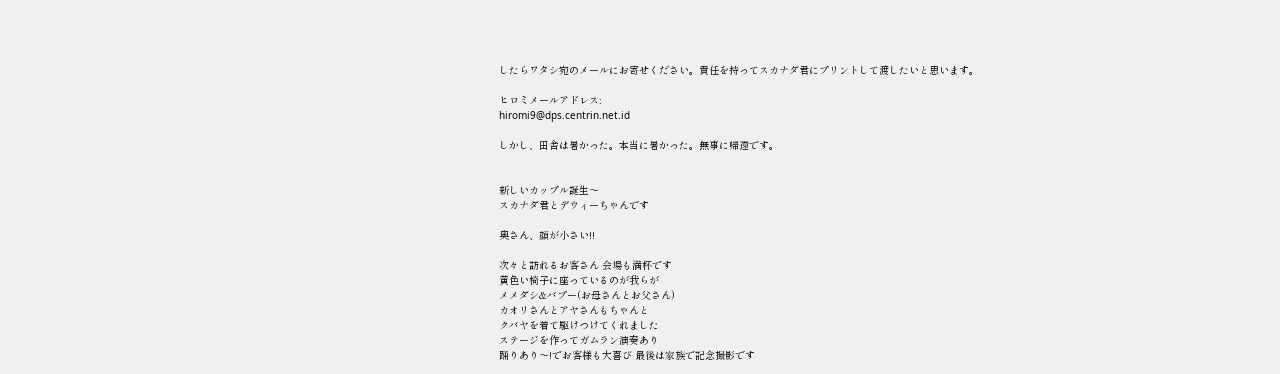したらワタシ宛のメールにお寄せください。責任を持ってスカナダ君にプリントして渡したいと思います。

ヒロミメールアドレス:
hiromi9@dps.centrin.net.id

しかし、田舎は暑かった。本当に暑かった。無事に帰還です。


新しいカップル誕生〜
スカナダ君とデウィーちゃんです

奥さん、顔が小さい!!

次々と訪れるお客さん 会場も満杯です
黄色い椅子に座っているのが我らが
メメダシ&バプー(お母さんとお父さん)
カオリさんとアヤさんもちゃんと
クバヤを着て駆けつけてくれました
ステージを作ってガムラン演奏あり
踊りあり〜!でお客様も大喜び 最後は家族で記念撮影です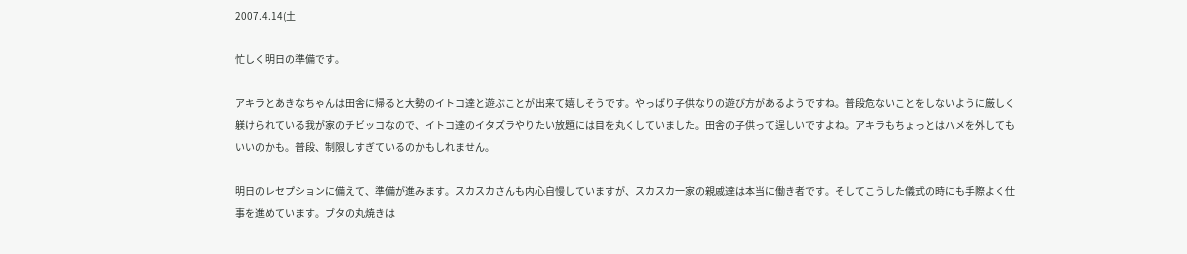2007.4.14(土

忙しく明日の準備です。

アキラとあきなちゃんは田舎に帰ると大勢のイトコ達と遊ぶことが出来て嬉しそうです。やっぱり子供なりの遊び方があるようですね。普段危ないことをしないように厳しく躾けられている我が家のチビッコなので、イトコ達のイタズラやりたい放題には目を丸くしていました。田舎の子供って逞しいですよね。アキラもちょっとはハメを外してもいいのかも。普段、制限しすぎているのかもしれません。

明日のレセプションに備えて、準備が進みます。スカスカさんも内心自慢していますが、スカスカ一家の親戚達は本当に働き者です。そしてこうした儀式の時にも手際よく仕事を進めています。ブタの丸焼きは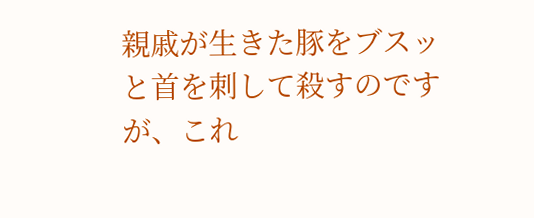親戚が生きた豚をブスッと首を刺して殺すのですが、これ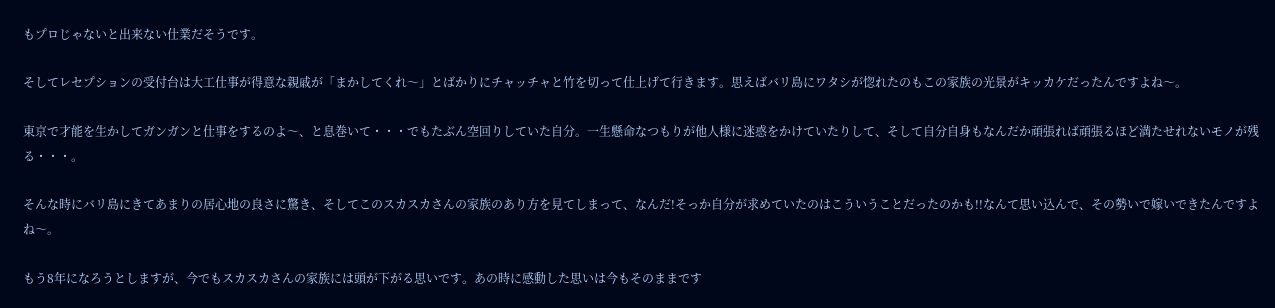もプロじゃないと出来ない仕業だそうです。

そしてレセプションの受付台は大工仕事が得意な親戚が「まかしてくれ〜」とばかりにチャッチャと竹を切って仕上げて行きます。思えばバリ島にワタシが惚れたのもこの家族の光景がキッカケだったんですよね〜。

東京で才能を生かしてガンガンと仕事をするのよ〜、と息巻いて・・・でもたぶん空回りしていた自分。一生懸命なつもりが他人様に迷惑をかけていたりして、そして自分自身もなんだか頑張れば頑張るほど満たせれないモノが残る・・・。

そんな時にバリ島にきてあまりの居心地の良さに驚き、そしてこのスカスカさんの家族のあり方を見てしまって、なんだ!そっか自分が求めていたのはこういうことだったのかも!!なんて思い込んで、その勢いで嫁いできたんですよね〜。

もう8年になろうとしますが、今でもスカスカさんの家族には頭が下がる思いです。あの時に感動した思いは今もそのままです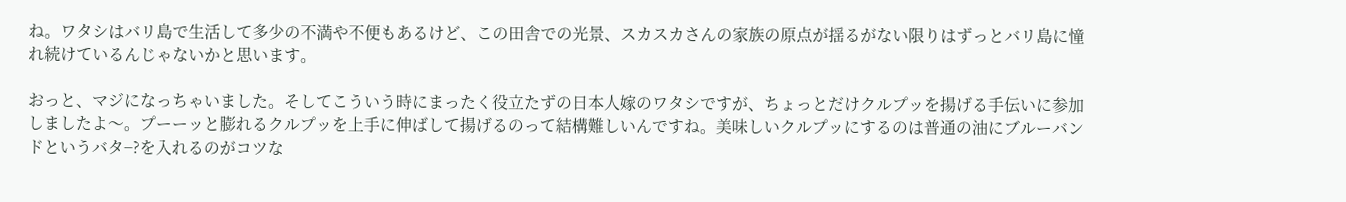ね。ワタシはバリ島で生活して多少の不満や不便もあるけど、この田舎での光景、スカスカさんの家族の原点が揺るがない限りはずっとバリ島に憧れ続けているんじゃないかと思います。

おっと、マジになっちゃいました。そしてこういう時にまったく役立たずの日本人嫁のワタシですが、ちょっとだけクルプッを揚げる手伝いに参加しましたよ〜。プーーッと膨れるクルプッを上手に伸ばして揚げるのって結構難しいんですね。美味しいクルプッにするのは普通の油にブルーバンドというバタ−?を入れるのがコツな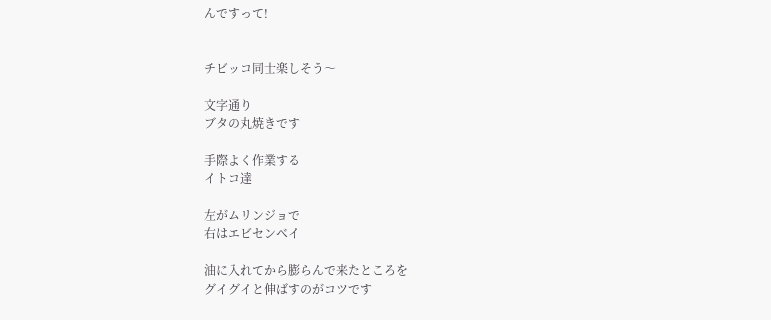んですって!


チビッコ同士楽しそう〜

文字通り
ブタの丸焼きです

手際よく作業する
イトコ達

左がムリンジョで
右はエビセンベイ

油に入れてから膨らんで来たところを
グイグイと伸ばすのがコツです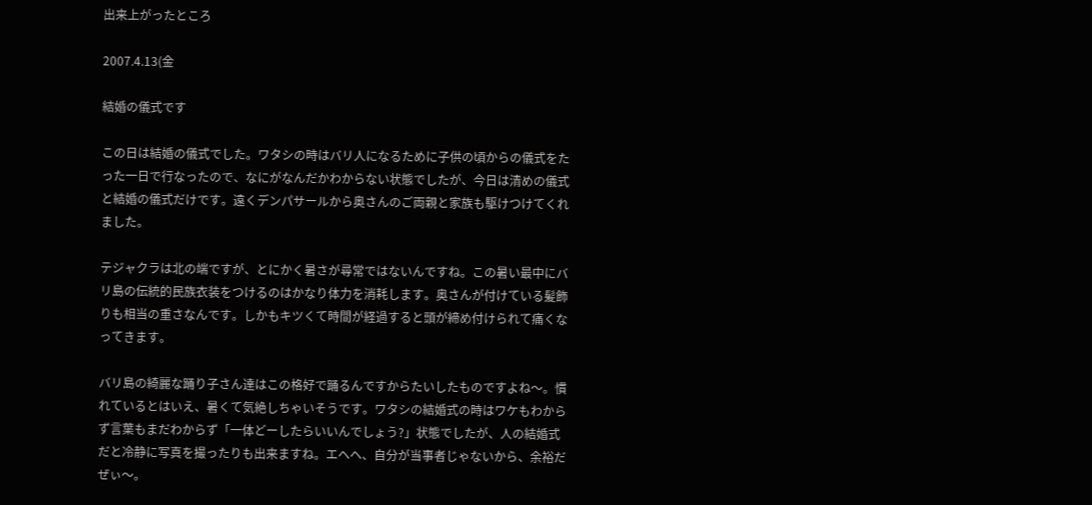出来上がったところ

2007.4.13(金

結婚の儀式です

この日は結婚の儀式でした。ワタシの時はバリ人になるために子供の頃からの儀式をたった一日で行なったので、なにがなんだかわからない状態でしたが、今日は清めの儀式と結婚の儀式だけです。遠くデンパサールから奥さんのご両親と家族も駆けつけてくれました。

テジャクラは北の端ですが、とにかく暑さが尋常ではないんですね。この暑い最中にバリ島の伝統的民族衣装をつけるのはかなり体力を消耗します。奥さんが付けている髪飾りも相当の重さなんです。しかもキツくて時間が経過すると頭が締め付けられて痛くなってきます。

バリ島の綺麗な踊り子さん達はこの格好で踊るんですからたいしたものですよね〜。慣れているとはいえ、暑くて気絶しちゃいそうです。ワタシの結婚式の時はワケもわからず言葉もまだわからず「一体どーしたらいいんでしょう?」状態でしたが、人の結婚式だと冷静に写真を撮ったりも出来ますね。エヘヘ、自分が当事者じゃないから、余裕だぜぃ〜。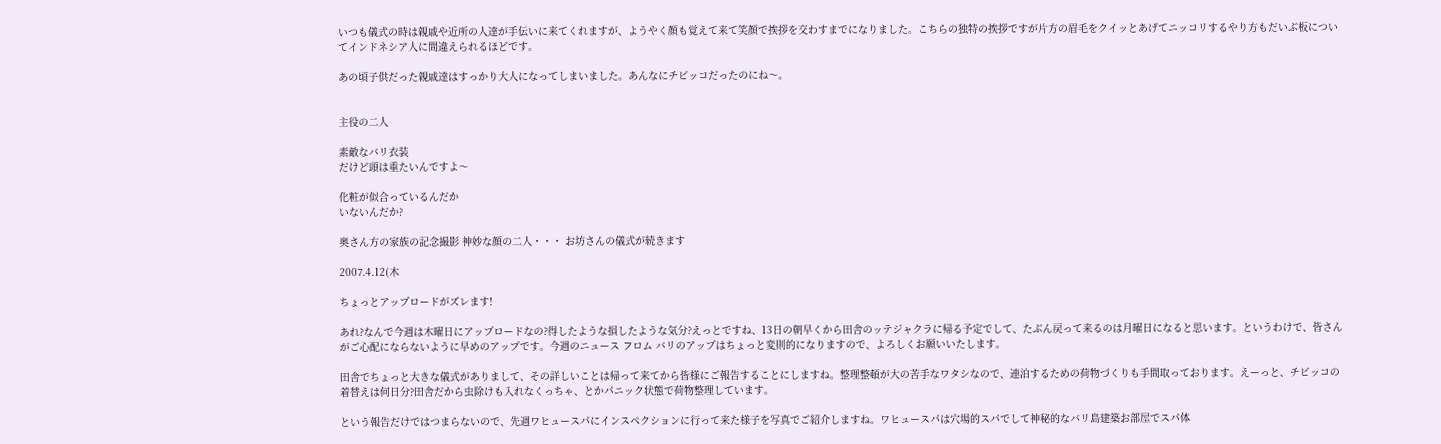いつも儀式の時は親戚や近所の人達が手伝いに来てくれますが、ようやく顔も覚えて来て笑顔で挨拶を交わすまでになりました。こちらの独特の挨拶ですが片方の眉毛をクイッとあげてニッコリするやり方もだいぶ板についてインドネシア人に間違えられるほどです。

あの頃子供だった親戚達はすっかり大人になってしまいました。あんなにチビッコだったのにね〜。


主役の二人

素敵なバリ衣装
だけど頭は重たいんですよ〜

化粧が似合っているんだか
いないんだか?

奥さん方の家族の記念撮影 神妙な顔の二人・・・ お坊さんの儀式が続きます

2007.4.12(木

ちょっとアップロードがズレます!

あれ?なんで今週は木曜日にアップロードなの?得したような損したような気分?えっとですね、13日の朝早くから田舎のッテジャクラに帰る予定でして、たぶん戻って来るのは月曜日になると思います。というわけで、皆さんがご心配にならないように早めのアップです。今週のニュース フロム バリのアップはちょっと変則的になりますので、よろしくお願いいたします。

田舎でちょっと大きな儀式がありまして、その詳しいことは帰って来てから皆様にご報告することにしますね。整理整頓が大の苦手なワタシなので、連泊するための荷物づくりも手間取っております。えーっと、チビッコの着替えは何日分?田舎だから虫除けも入れなくっちゃ、とかパニック状態で荷物整理しています。

という報告だけではつまらないので、先週ワヒュースパにインスペクションに行って来た様子を写真でご紹介しますね。ワヒュースパは穴場的スパでして神秘的なバリ島建築お部屋でスパ体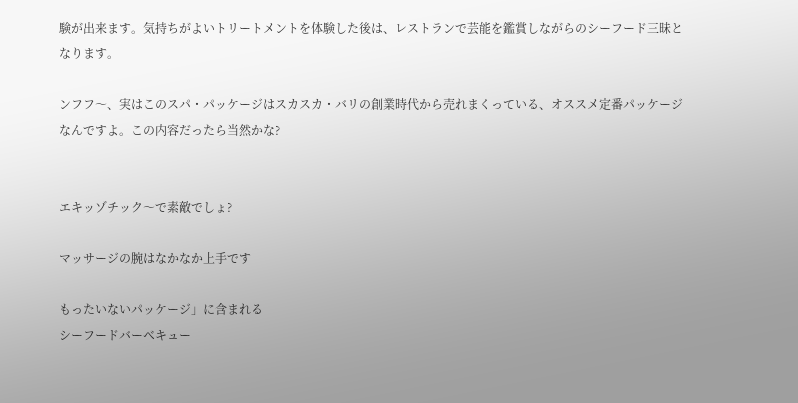験が出来ます。気持ちがよいトリートメントを体験した後は、レストランで芸能を鑑賞しながらのシーフード三昧となります。

ンフフ〜、実はこのスパ・パッケージはスカスカ・バリの創業時代から売れまくっている、オススメ定番パッケージなんですよ。この内容だったら当然かな?


エキッゾチック〜で素敵でしょ?

マッサージの腕はなかなか上手です

もったいないパッケージ」に含まれる
シーフードバーベキュー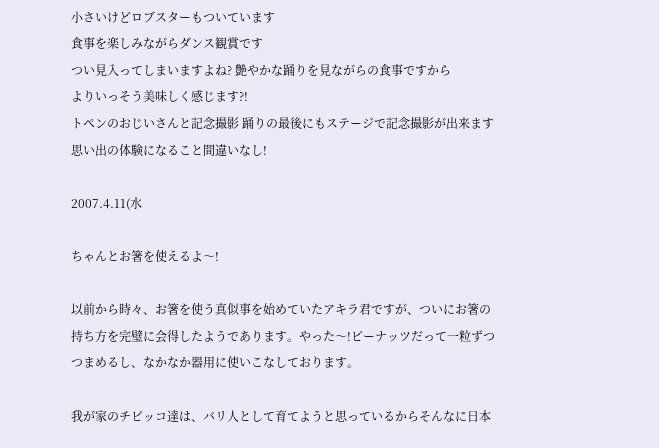小さいけどロブスターもついています
食事を楽しみながらダンス観賞です
つい見入ってしまいますよね? 艶やかな踊りを見ながらの食事ですから
よりいっそう美味しく感じます?!
トペンのおじいさんと記念撮影 踊りの最後にもステージで記念撮影が出来ます
思い出の体験になること間違いなし!

2007.4.11(水

ちゃんとお箸を使えるよ〜!

以前から時々、お箸を使う真似事を始めていたアキラ君ですが、ついにお箸の持ち方を完璧に会得したようであります。やった〜!ピーナッツだって一粒ずつつまめるし、なかなか器用に使いこなしております。

我が家のチビッコ達は、バリ人として育てようと思っているからそんなに日本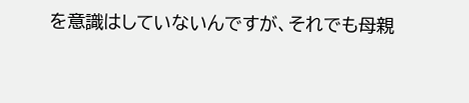を意識はしていないんですが、それでも母親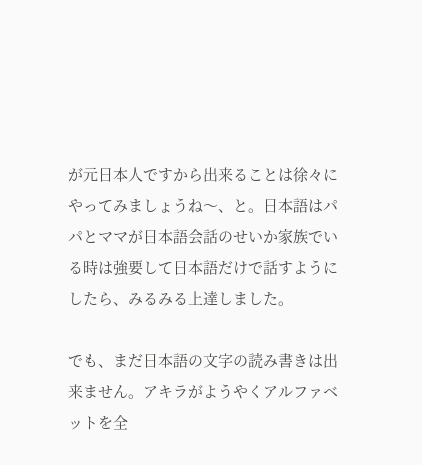が元日本人ですから出来ることは徐々にやってみましょうね〜、と。日本語はパパとママが日本語会話のせいか家族でいる時は強要して日本語だけで話すようにしたら、みるみる上達しました。

でも、まだ日本語の文字の読み書きは出来ません。アキラがようやくアルファベットを全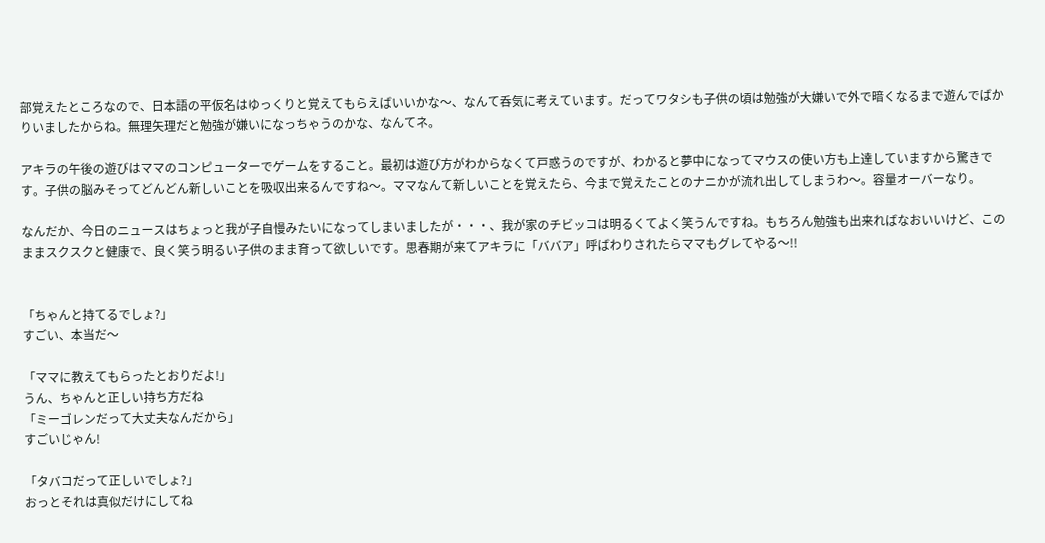部覚えたところなので、日本語の平仮名はゆっくりと覚えてもらえばいいかな〜、なんて呑気に考えています。だってワタシも子供の頃は勉強が大嫌いで外で暗くなるまで遊んでばかりいましたからね。無理矢理だと勉強が嫌いになっちゃうのかな、なんてネ。

アキラの午後の遊びはママのコンピューターでゲームをすること。最初は遊び方がわからなくて戸惑うのですが、わかると夢中になってマウスの使い方も上達していますから驚きです。子供の脳みそってどんどん新しいことを吸収出来るんですね〜。ママなんて新しいことを覚えたら、今まで覚えたことのナニかが流れ出してしまうわ〜。容量オーバーなり。

なんだか、今日のニュースはちょっと我が子自慢みたいになってしまいましたが・・・、我が家のチビッコは明るくてよく笑うんですね。もちろん勉強も出来ればなおいいけど、このままスクスクと健康で、良く笑う明るい子供のまま育って欲しいです。思春期が来てアキラに「ババア」呼ばわりされたらママもグレてやる〜!!


「ちゃんと持てるでしょ?」
すごい、本当だ〜

「ママに教えてもらったとおりだよ!」
うん、ちゃんと正しい持ち方だね
「ミーゴレンだって大丈夫なんだから」
すごいじゃん!

「タバコだって正しいでしょ?」
おっとそれは真似だけにしてね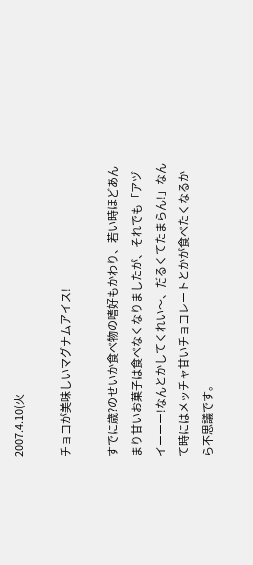2007.4.10(火

チョコが美味しいマグナムアイス!

すでに歳?のせいか食べ物の嗜好もかわり、若い時ほどあんまり甘いお菓子は食べなくなりましたが、それでも「アヅイーーー!なんとかしてくれい〜、だるくてたまらん!」なんて時にはメッチャ甘いチョコレートとかが食べたくなるから不思議です。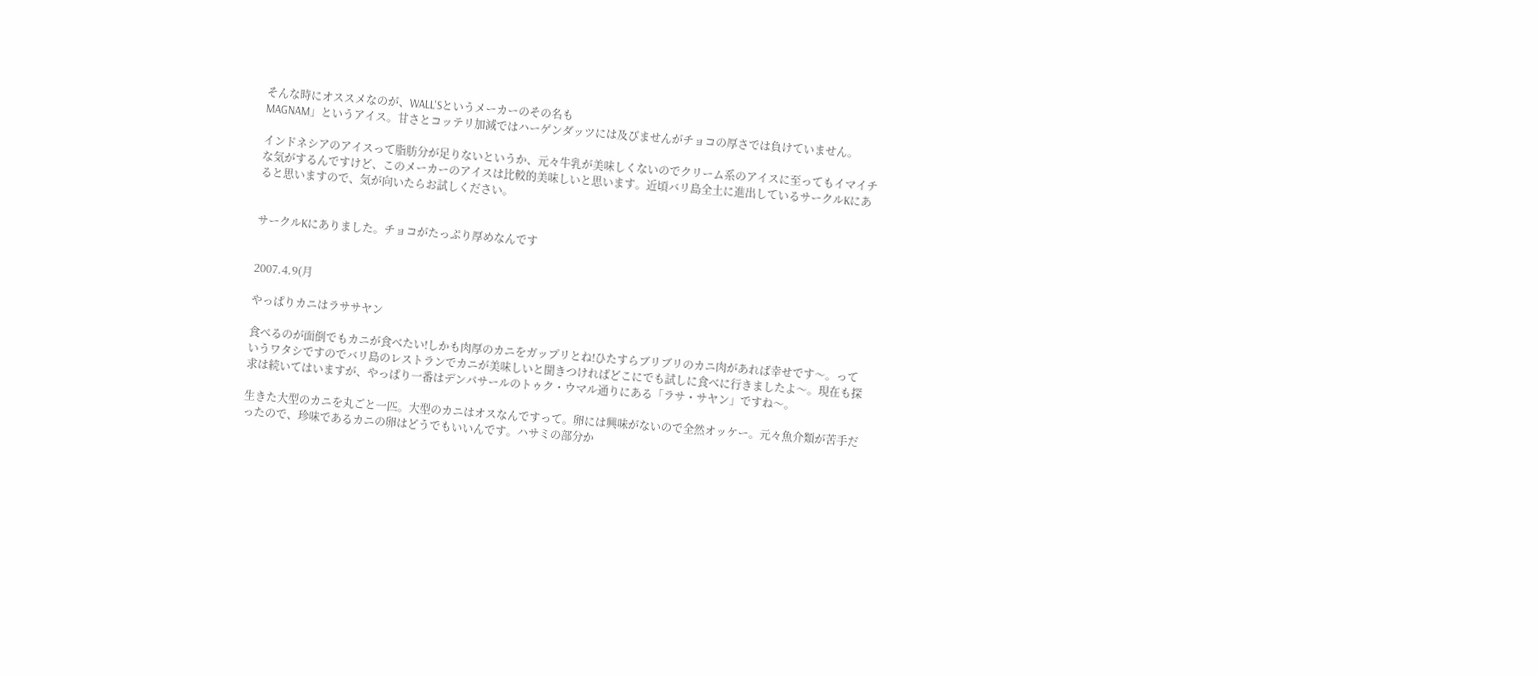そんな時にオススメなのが、WALL'Sというメーカーのその名も
MAGNAM」というアイス。甘さとコッテリ加減ではハーゲンダッツには及びませんがチョコの厚さでは負けていません。

インドネシアのアイスって脂肪分が足りないというか、元々牛乳が美味しくないのでクリーム系のアイスに至ってもイマイチな気がするんですけど、このメーカーのアイスは比較的美味しいと思います。近頃バリ島全土に進出しているサークルKにあると思いますので、気が向いたらお試しください。


サークルKにありました。チョコがたっぷり厚めなんです


2007.4.9(月

やっぱりカニはラササヤン

食べるのが面倒でもカニが食べたい!しかも肉厚のカニをガップリとね!ひたすらブリブリのカニ肉があれば幸せです〜。っていうワタシですのでバリ島のレストランでカニが美味しいと聞きつければどこにでも試しに食べに行きましたよ〜。現在も探求は続いてはいますが、やっぱり一番はデンパサールのトゥク・ウマル通りにある「ラサ・サヤン」ですね〜。

生きた大型のカニを丸ごと一匹。大型のカニはオスなんですって。卵には興味がないので全然オッケー。元々魚介類が苦手だったので、珍味であるカニの卵はどうでもいいんです。ハサミの部分か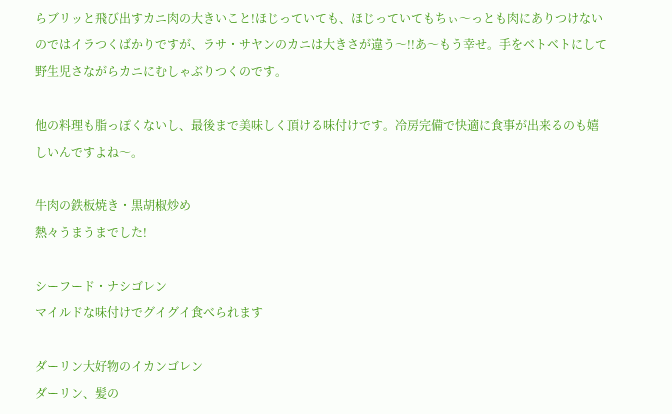らブリッと飛び出すカニ肉の大きいこと!ほじっていても、ほじっていてもちぃ〜っとも肉にありつけないのではイラつくばかりですが、ラサ・サヤンのカニは大きさが違う〜!!あ〜もう幸せ。手をベトベトにして野生児さながらカニにむしゃぶりつくのです。

他の料理も脂っぽくないし、最後まで美味しく頂ける味付けです。冷房完備で快適に食事が出来るのも嬉しいんですよね〜。

牛肉の鉄板焼き・黒胡椒炒め
熱々うまうまでした!

シーフード・ナシゴレン
マイルドな味付けでグイグイ食べられます

ダーリン大好物のイカンゴレン
ダーリン、髪の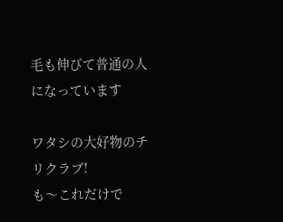毛も伸びて普通の人になっています

ワタシの大好物のチリクラブ!
も〜これだけで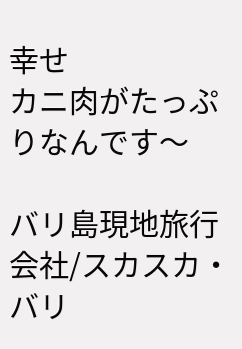幸せ
カニ肉がたっぷりなんです〜

バリ島現地旅行会社/スカスカ・バリ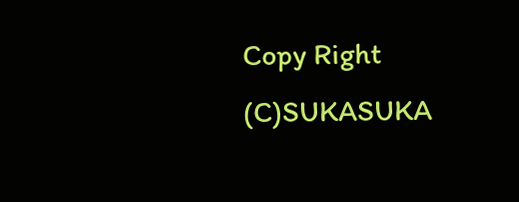Copy Right (C)SUKASUKA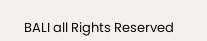BALI all Rights Reserved